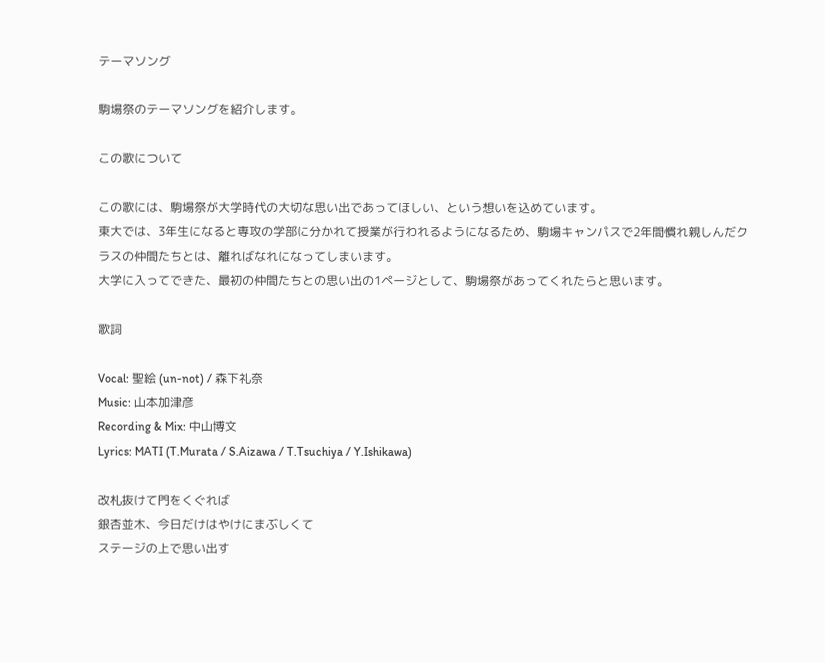テーマソング

駒場祭のテーマソングを紹介します。

この歌について

この歌には、駒場祭が大学時代の大切な思い出であってほしい、という想いを込めています。
東大では、3年生になると専攻の学部に分かれて授業が行われるようになるため、駒場キャンパスで2年間慣れ親しんだクラスの仲間たちとは、離ればなれになってしまいます。
大学に入ってできた、最初の仲間たちとの思い出の1ページとして、駒場祭があってくれたらと思います。

歌詞

Vocal: 聖絵 (un-not) / 森下礼奈
Music: 山本加津彦
Recording & Mix: 中山博文
Lyrics: MATI (T.Murata / S.Aizawa / T.Tsuchiya / Y.Ishikawa)

改札抜けて門をくぐれば
銀杏並木、今日だけはやけにまぶしくて
ステージの上で思い出す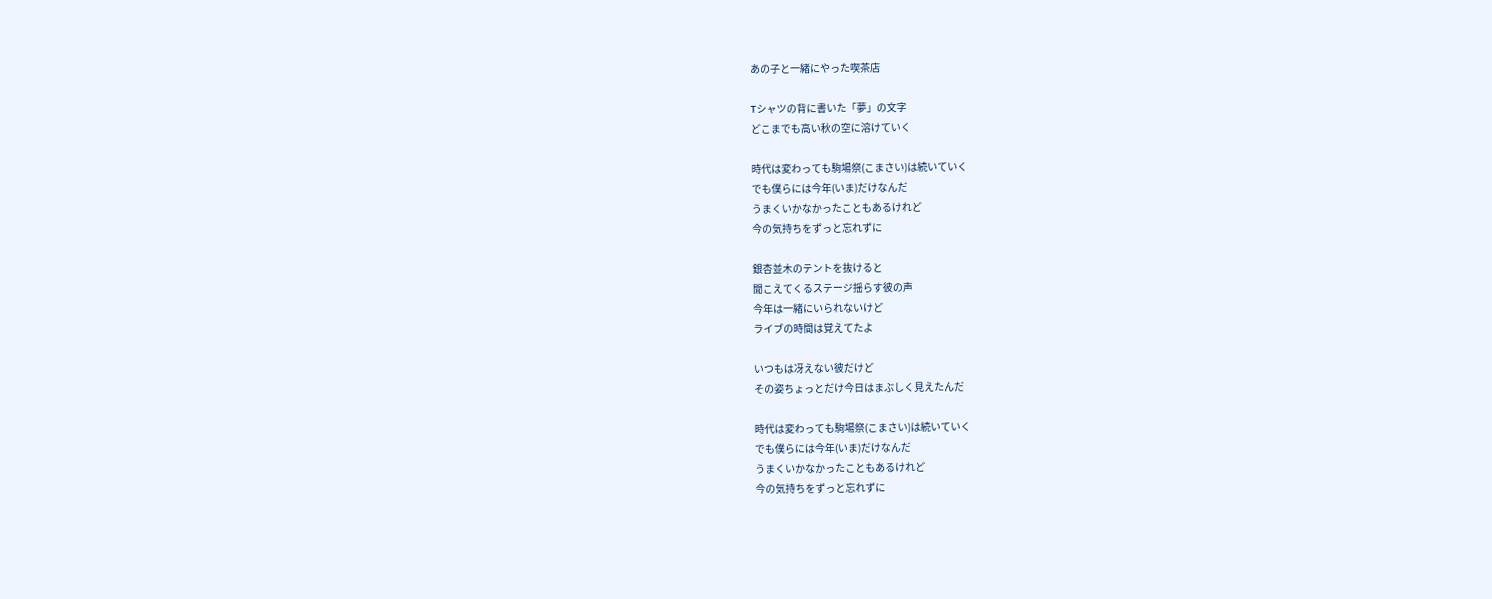あの子と一緒にやった喫茶店

Tシャツの背に書いた「夢」の文字
どこまでも高い秋の空に溶けていく

時代は変わっても駒場祭(こまさい)は続いていく
でも僕らには今年(いま)だけなんだ
うまくいかなかったこともあるけれど
今の気持ちをずっと忘れずに

銀杏並木のテントを抜けると
聞こえてくるステージ揺らす彼の声
今年は一緒にいられないけど
ライブの時間は覚えてたよ

いつもは冴えない彼だけど
その姿ちょっとだけ今日はまぶしく見えたんだ

時代は変わっても駒場祭(こまさい)は続いていく
でも僕らには今年(いま)だけなんだ
うまくいかなかったこともあるけれど
今の気持ちをずっと忘れずに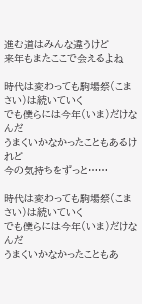進む道はみんな違うけど
来年もまたここで会えるよね

時代は変わっても駒場祭(こまさい)は続いていく
でも僕らには今年(いま)だけなんだ
うまくいかなかったこともあるけれど
今の気持ちをずっと……

時代は変わっても駒場祭(こまさい)は続いていく
でも僕らには今年(いま)だけなんだ
うまくいかなかったこともあ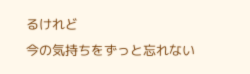るけれど
今の気持ちをずっと忘れない